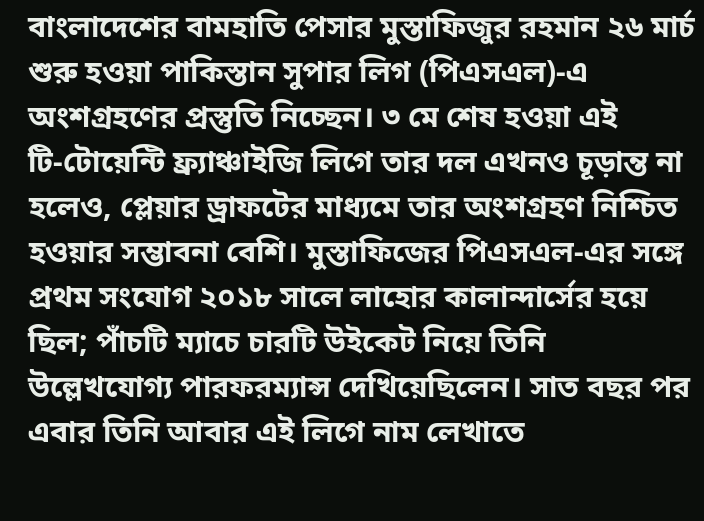বাংলাদেশের বামহাতি পেসার মুস্তাফিজুর রহমান ২৬ মার্চ শুরু হওয়া পাকিস্তান সুপার লিগ (পিএসএল)‑এ অংশগ্রহণের প্রস্তুতি নিচ্ছেন। ৩ মে শেষ হওয়া এই টি‑টোয়েন্টি ফ্র্যাঞ্চাইজি লিগে তার দল এখনও চূড়ান্ত না হলেও, প্লেয়ার ড্রাফটের মাধ্যমে তার অংশগ্রহণ নিশ্চিত হওয়ার সম্ভাবনা বেশি। মুস্তাফিজের পিএসএল‑এর সঙ্গে প্রথম সংযোগ ২০১৮ সালে লাহোর কালান্দার্সের হয়ে ছিল; পাঁচটি ম্যাচে চারটি উইকেট নিয়ে তিনি উল্লেখযোগ্য পারফরম্যান্স দেখিয়েছিলেন। সাত বছর পর এবার তিনি আবার এই লিগে নাম লেখাতে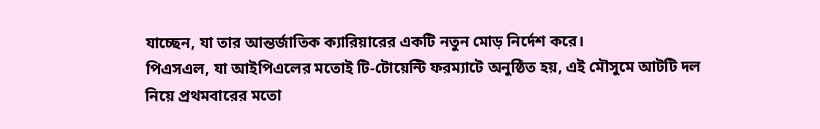যাচ্ছেন, যা তার আন্তর্জাতিক ক্যারিয়ারের একটি নতুন মোড় নির্দেশ করে।
পিএসএল, যা আইপিএলের মতোই টি‑টোয়েন্টি ফরম্যাটে অনুষ্ঠিত হয়, এই মৌসুমে আটটি দল নিয়ে প্রথমবারের মতো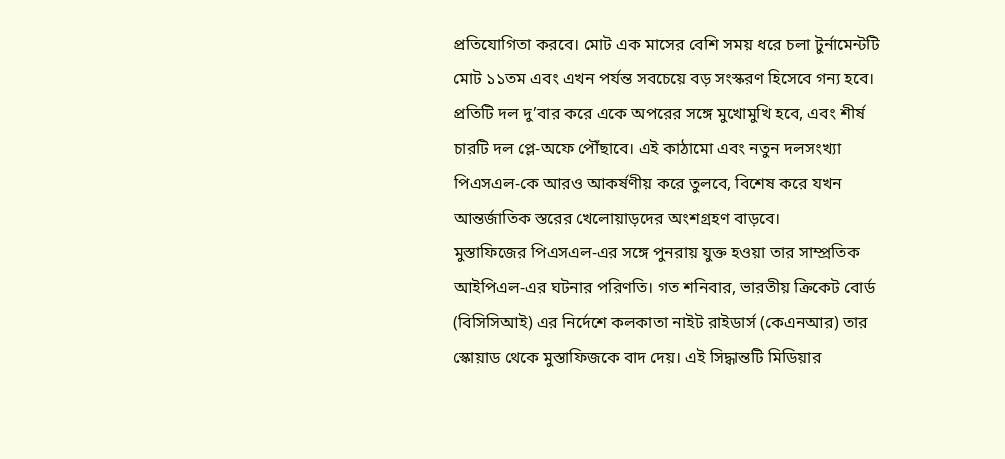প্রতিযোগিতা করবে। মোট এক মাসের বেশি সময় ধরে চলা টুর্নামেন্টটি মোট ১১তম এবং এখন পর্যন্ত সবচেয়ে বড় সংস্করণ হিসেবে গন্য হবে। প্রতিটি দল দু’বার করে একে অপরের সঙ্গে মুখোমুখি হবে, এবং শীর্ষ চারটি দল প্লে‑অফে পৌঁছাবে। এই কাঠামো এবং নতুন দলসংখ্যা পিএসএল‑কে আরও আকর্ষণীয় করে তুলবে, বিশেষ করে যখন আন্তর্জাতিক স্তরের খেলোয়াড়দের অংশগ্রহণ বাড়বে।
মুস্তাফিজের পিএসএল‑এর সঙ্গে পুনরায় যুক্ত হওয়া তার সাম্প্রতিক আইপিএল‑এর ঘটনার পরিণতি। গত শনিবার, ভারতীয় ক্রিকেট বোর্ড (বিসিসিআই) এর নির্দেশে কলকাতা নাইট রাইডার্স (কেএনআর) তার স্কোয়াড থেকে মুস্তাফিজকে বাদ দেয়। এই সিদ্ধান্তটি মিডিয়ার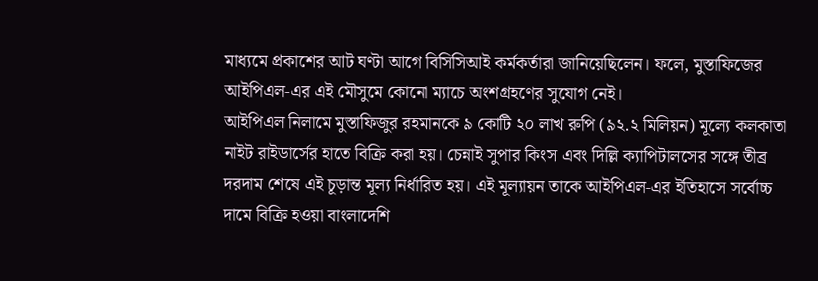মাধ্যমে প্রকাশের আট ঘণ্টা আগে বিসিসিআই কর্মকর্তারা জানিয়েছিলেন। ফলে, মুস্তাফিজের আইপিএল‑এর এই মৌসুমে কোনো ম্যাচে অংশগ্রহণের সুযোগ নেই।
আইপিএল নিলামে মুস্তাফিজুর রহমানকে ৯ কোটি ২০ লাখ রুপি (৯২.২ মিলিয়ন) মূল্যে কলকাতা নাইট রাইডার্সের হাতে বিক্রি করা হয়। চেন্নাই সুপার কিংস এবং দিল্লি ক্যাপিটালসের সঙ্গে তীব্র দরদাম শেষে এই চূড়ান্ত মূল্য নির্ধারিত হয়। এই মূল্যায়ন তাকে আইপিএল‑এর ইতিহাসে সর্বোচ্চ দামে বিক্রি হওয়া বাংলাদেশি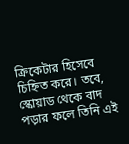ক্রিকেটার হিসেবে চিহ্নিত করে। তবে, স্কোয়াড থেকে বাদ পড়ার ফলে তিনি এই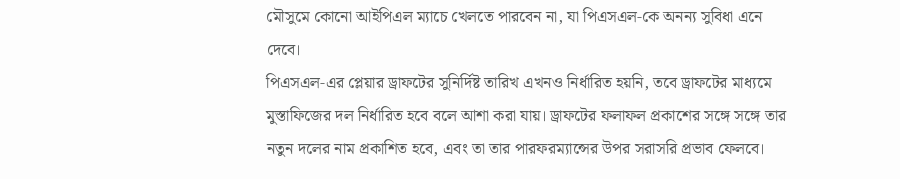মৌসুমে কোনো আইপিএল ম্যাচে খেলতে পারবেন না, যা পিএসএল‑কে অনন্য সুবিধা এনে দেবে।
পিএসএল‑এর প্লেয়ার ড্রাফটের সুনির্দিষ্ট তারিখ এখনও নির্ধারিত হয়নি, তবে ড্রাফটের মাধ্যমে মুস্তাফিজের দল নির্ধারিত হবে বলে আশা করা যায়। ড্রাফটের ফলাফল প্রকাশের সঙ্গে সঙ্গে তার নতুন দলের নাম প্রকাশিত হবে, এবং তা তার পারফরম্যান্সের উপর সরাসরি প্রভাব ফেলবে।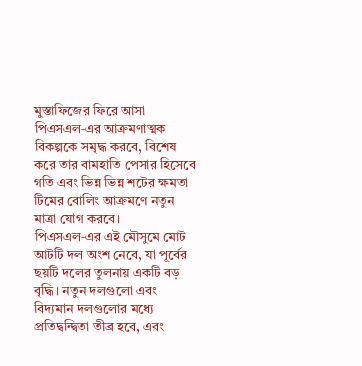মুস্তাফিজের ফিরে আসা পিএসএল‑এর আক্রমণাত্মক বিকল্পকে সমৃদ্ধ করবে, বিশেষ করে তার বামহাতি পেসার হিসেবে গতি এবং ভিন্ন ভিন্ন শটের ক্ষমতা টিমের বোলিং আক্রমণে নতুন মাত্রা যোগ করবে।
পিএসএল‑এর এই মৌসুমে মোট আটটি দল অংশ নেবে, যা পূর্বের ছয়টি দলের তুলনায় একটি বড় বৃদ্ধি। নতুন দলগুলো এবং বিদ্যমান দলগুলোর মধ্যে প্রতিদ্বন্দ্বিতা তীব্র হবে, এবং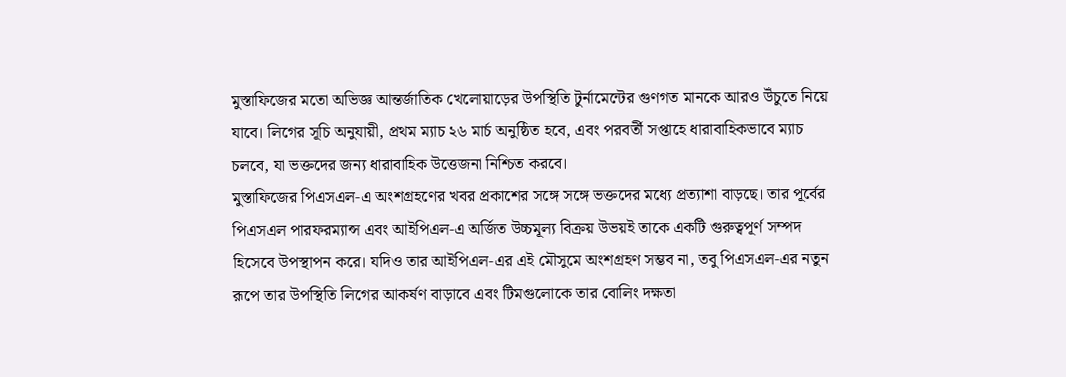মুস্তাফিজের মতো অভিজ্ঞ আন্তর্জাতিক খেলোয়াড়ের উপস্থিতি টুর্নামেন্টের গুণগত মানকে আরও উঁচুতে নিয়ে যাবে। লিগের সূচি অনুযায়ী, প্রথম ম্যাচ ২৬ মার্চ অনুষ্ঠিত হবে, এবং পরবর্তী সপ্তাহে ধারাবাহিকভাবে ম্যাচ চলবে, যা ভক্তদের জন্য ধারাবাহিক উত্তেজনা নিশ্চিত করবে।
মুস্তাফিজের পিএসএল‑এ অংশগ্রহণের খবর প্রকাশের সঙ্গে সঙ্গে ভক্তদের মধ্যে প্রত্যাশা বাড়ছে। তার পূর্বের পিএসএল পারফরম্যান্স এবং আইপিএল‑এ অর্জিত উচ্চমূল্য বিক্রয় উভয়ই তাকে একটি গুরুত্বপূর্ণ সম্পদ হিসেবে উপস্থাপন করে। যদিও তার আইপিএল‑এর এই মৌসুমে অংশগ্রহণ সম্ভব না, তবু পিএসএল‑এর নতুন রূপে তার উপস্থিতি লিগের আকর্ষণ বাড়াবে এবং টিমগুলোকে তার বোলিং দক্ষতা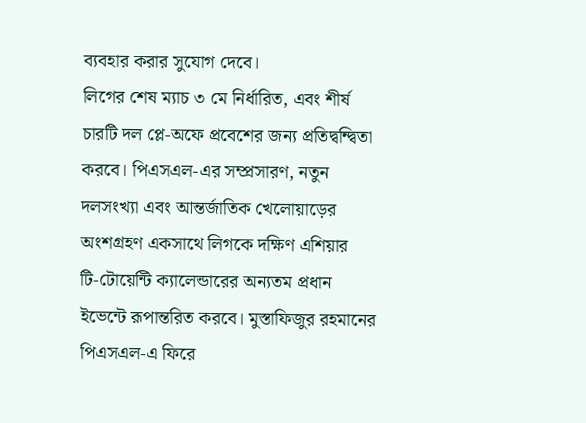ব্যবহার করার সুযোগ দেবে।
লিগের শেষ ম্যাচ ৩ মে নির্ধারিত, এবং শীর্ষ চারটি দল প্লে‑অফে প্রবেশের জন্য প্রতিদ্বন্দ্বিতা করবে। পিএসএল‑এর সম্প্রসারণ, নতুন দলসংখ্যা এবং আন্তর্জাতিক খেলোয়াড়ের অংশগ্রহণ একসাথে লিগকে দক্ষিণ এশিয়ার টি‑টোয়েন্টি ক্যালেন্ডারের অন্যতম প্রধান ইভেন্টে রূপান্তরিত করবে। মুস্তাফিজুর রহমানের পিএসএল‑এ ফিরে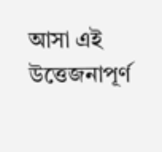আসা এই উত্তেজনাপূর্ণ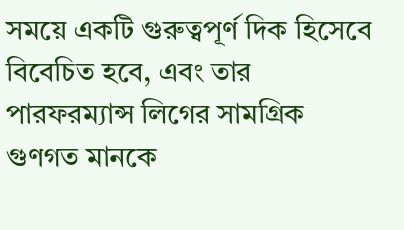সময়ে একটি গুরুত্বপূর্ণ দিক হিসেবে বিবেচিত হবে, এবং তার পারফরম্যান্স লিগের সামগ্রিক গুণগত মানকে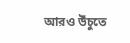আরও উঁচুতে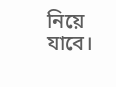নিয়ে যাবে।